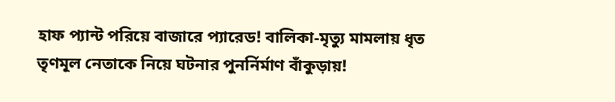হাফ প্যান্ট পরিয়ে বাজারে প্যারেড! বালিকা-মৃত্যু মামলায় ধৃত তৃণমূল নেতাকে নিয়ে ঘটনার পুনর্নির্মাণ বাঁকুড়ায়!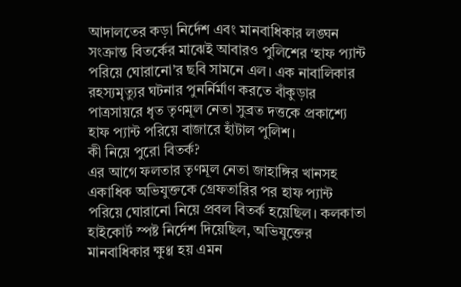আদালতের কড়া নির্দেশ এবং মানবাধিকার লঙ্ঘন সংক্রান্ত বিতর্কের মাঝেই আবারও পুলিশের ‘হাফ প্যান্ট পরিয়ে ঘোরানো’র ছবি সামনে এল। এক নাবালিকার রহস্যমৃত্যুর ঘটনার পুনর্নির্মাণ করতে বাঁকুড়ার পাত্রসায়রে ধৃত তৃণমূল নেতা সুব্রত দত্তকে প্রকাশ্যে হাফ প্যান্ট পরিয়ে বাজারে হাঁটাল পুলিশ।
কী নিয়ে পুরো বিতর্ক?
এর আগে ফলতার তৃণমূল নেতা জাহাঙ্গির খানসহ একাধিক অভিযুক্তকে গ্রেফতারির পর হাফ প্যান্ট পরিয়ে ঘোরানো নিয়ে প্রবল বিতর্ক হয়েছিল। কলকাতা হাইকোর্ট স্পষ্ট নির্দেশ দিয়েছিল, অভিযুক্তের মানবাধিকার ক্ষুণ্ণ হয় এমন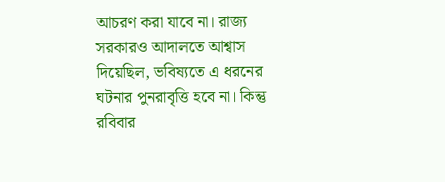আচরণ করা যাবে না। রাজ্য সরকারও আদালতে আশ্বাস দিয়েছিল, ভবিষ্যতে এ ধরনের ঘটনার পুনরাবৃত্তি হবে না। কিন্তু রবিবার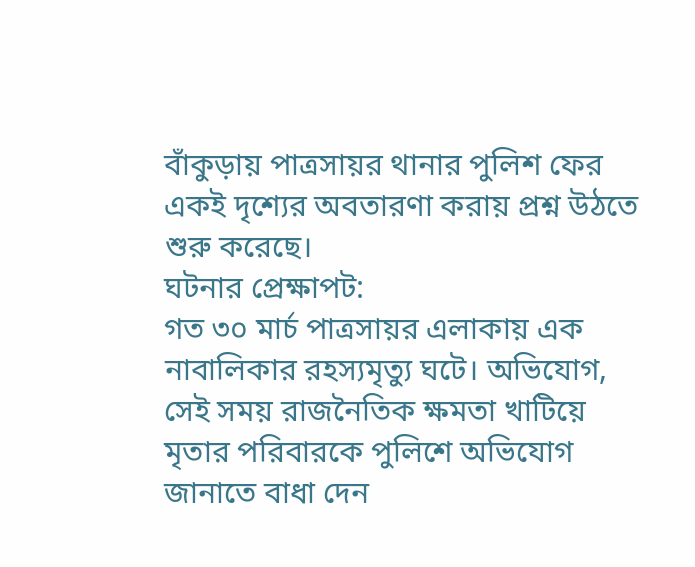বাঁকুড়ায় পাত্রসায়র থানার পুলিশ ফের একই দৃশ্যের অবতারণা করায় প্রশ্ন উঠতে শুরু করেছে।
ঘটনার প্রেক্ষাপট:
গত ৩০ মার্চ পাত্রসায়র এলাকায় এক নাবালিকার রহস্যমৃত্যু ঘটে। অভিযোগ, সেই সময় রাজনৈতিক ক্ষমতা খাটিয়ে মৃতার পরিবারকে পুলিশে অভিযোগ জানাতে বাধা দেন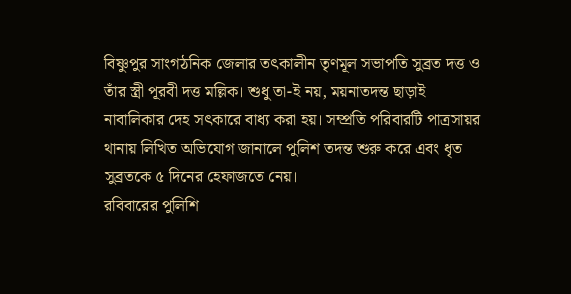বিষ্ণুপুর সাংগঠনিক জেলার তৎকালীন তৃণমূল সভাপতি সুব্রত দত্ত ও তাঁর স্ত্রী পূরবী দত্ত মল্লিক। শুধু তা-ই নয়, ময়নাতদন্ত ছাড়াই নাবালিকার দেহ সৎকারে বাধ্য করা হয়। সম্প্রতি পরিবারটি পাত্রসায়র থানায় লিখিত অভিযোগ জানালে পুলিশ তদন্ত শুরু করে এবং ধৃত সুব্রতকে ৫ দিনের হেফাজতে নেয়।
রবিবারের পুলিশি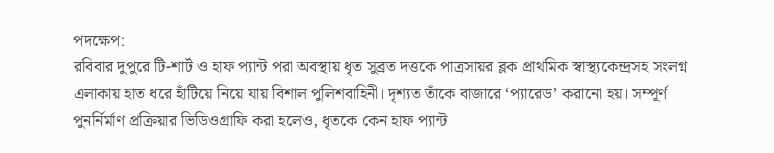পদক্ষেপ:
রবিবার দুপুরে টি-শার্ট ও হাফ প্যান্ট পরা অবস্থায় ধৃত সুব্রত দত্তকে পাত্রসায়র ব্লক প্রাথমিক স্বাস্থ্যকেন্দ্রসহ সংলগ্ন এলাকায় হাত ধরে হাঁটিয়ে নিয়ে যায় বিশাল পুলিশবাহিনী। দৃশ্যত তাঁকে বাজারে ‘প্যারেড’ করানো হয়। সম্পূর্ণ পুনর্নির্মাণ প্রক্রিয়ার ভিডিওগ্রাফি করা হলেও, ধৃতকে কেন হাফ প্যান্ট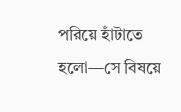পরিয়ে হাঁটাতে হলো—সে বিষয়ে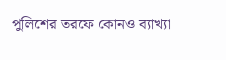পুলিশের তরফে কোনও ব্যাখ্যা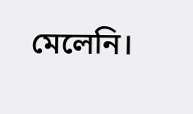মেলেনি।